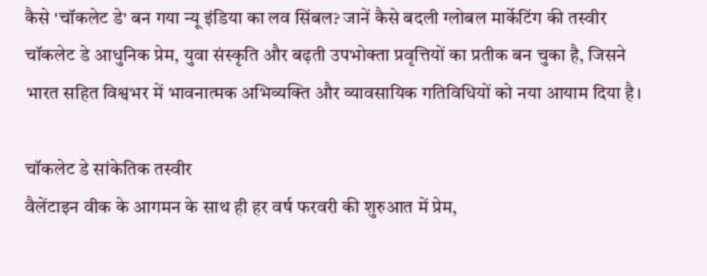कैसे 'चॉकलेट डे' बन गया न्यू इंडिया का लव सिंबल? जानें कैसे बदली ग्लोबल मार्केटिंग की तस्वीर
चॉकलेट डे आधुनिक प्रेम, युवा संस्कृति और बढ़ती उपभोक्ता प्रवृत्तियों का प्रतीक बन चुका है, जिसने भारत सहित विश्वभर में भावनात्मक अभिव्यक्ति और व्यावसायिक गतिविधियों को नया आयाम दिया है।

चॉकलेट डे सांकेतिक तस्वीर
वैलेंटाइन वीक के आगमन के साथ ही हर वर्ष फरवरी की शुरुआत में प्रेम,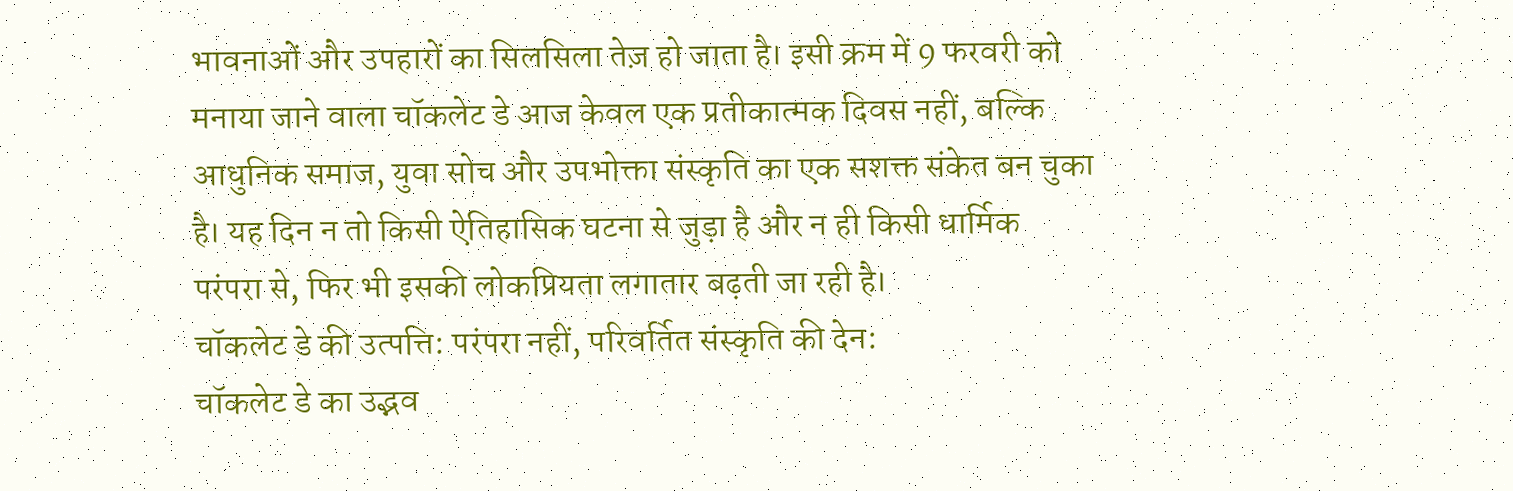भावनाओं और उपहारों का सिलसिला तेज़ हो जाता है। इसी क्रम में 9 फरवरी को मनाया जाने वाला चॉकलेट डे आज केवल एक प्रतीकात्मक दिवस नहीं, बल्कि आधुनिक समाज, युवा सोच और उपभोक्ता संस्कृति का एक सशक्त संकेत बन चुका है। यह दिन न तो किसी ऐतिहासिक घटना से जुड़ा है और न ही किसी धार्मिक परंपरा से, फिर भी इसकी लोकप्रियता लगातार बढ़ती जा रही है।
चॉकलेट डे की उत्पत्ति: परंपरा नहीं, परिवर्तित संस्कृति की देन:
चॉकलेट डे का उद्भव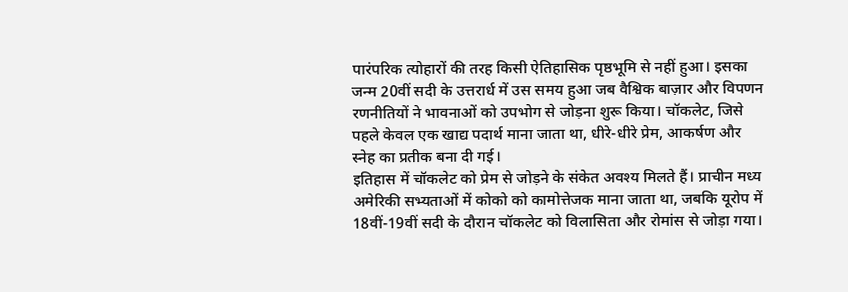पारंपरिक त्योहारों की तरह किसी ऐतिहासिक पृष्ठभूमि से नहीं हुआ। इसका जन्म 20वीं सदी के उत्तरार्ध में उस समय हुआ जब वैश्विक बाज़ार और विपणन रणनीतियों ने भावनाओं को उपभोग से जोड़ना शुरू किया। चॉकलेट, जिसे पहले केवल एक खाद्य पदार्थ माना जाता था, धीरे-धीरे प्रेम, आकर्षण और स्नेह का प्रतीक बना दी गई।
इतिहास में चॉकलेट को प्रेम से जोड़ने के संकेत अवश्य मिलते हैं। प्राचीन मध्य अमेरिकी सभ्यताओं में कोको को कामोत्तेजक माना जाता था, जबकि यूरोप में 18वीं-19वीं सदी के दौरान चॉकलेट को विलासिता और रोमांस से जोड़ा गया।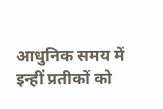आधुनिक समय में इन्हीं प्रतीकों को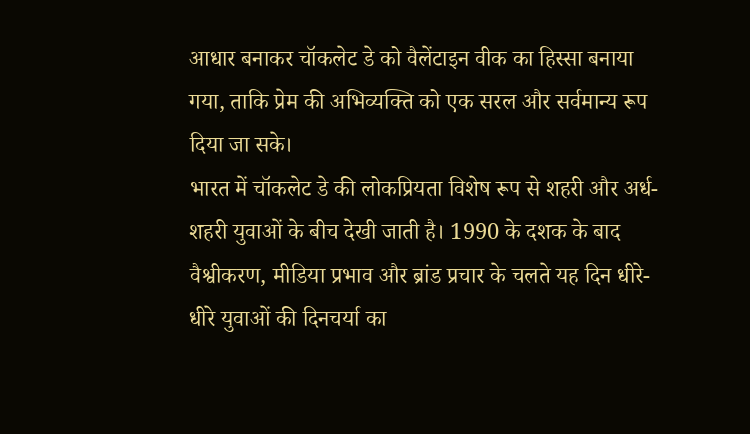आधार बनाकर चॉकलेट डे को वैलेंटाइन वीक का हिस्सा बनाया गया, ताकि प्रेम की अभिव्यक्ति को एक सरल और सर्वमान्य रूप दिया जा सके।
भारत में चॉकलेट डे की लोकप्रियता विशेष रूप से शहरी और अर्ध-शहरी युवाओं के बीच देखी जाती है। 1990 के दशक के बाद वैश्वीकरण, मीडिया प्रभाव और ब्रांड प्रचार के चलते यह दिन धीरे-धीरे युवाओं की दिनचर्या का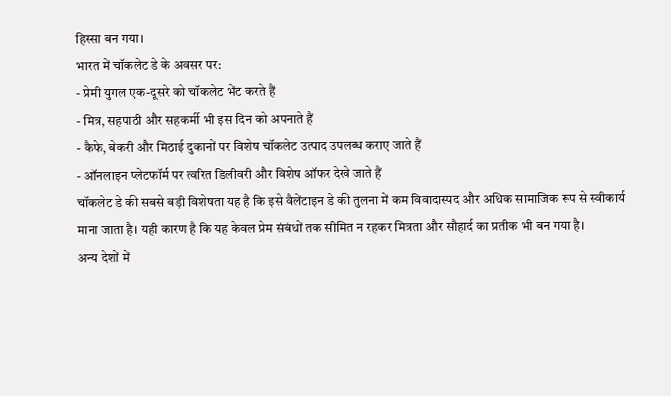हिस्सा बन गया।
भारत में चॉकलेट डे के अवसर पर:
- प्रेमी युगल एक-दूसरे को चॉकलेट भेंट करते हैं
- मित्र, सहपाठी और सहकर्मी भी इस दिन को अपनाते हैं
- कैफे, बेकरी और मिठाई दुकानों पर विशेष चॉकलेट उत्पाद उपलब्ध कराए जाते हैं
- ऑनलाइन प्लेटफॉर्म पर त्वरित डिलीवरी और विशेष ऑफर देखे जाते हैं
चॉकलेट डे की सबसे बड़ी विशेषता यह है कि इसे वैलेंटाइन डे की तुलना में कम विवादास्पद और अधिक सामाजिक रूप से स्वीकार्य माना जाता है। यही कारण है कि यह केवल प्रेम संबंधों तक सीमित न रहकर मित्रता और सौहार्द का प्रतीक भी बन गया है।
अन्य देशों में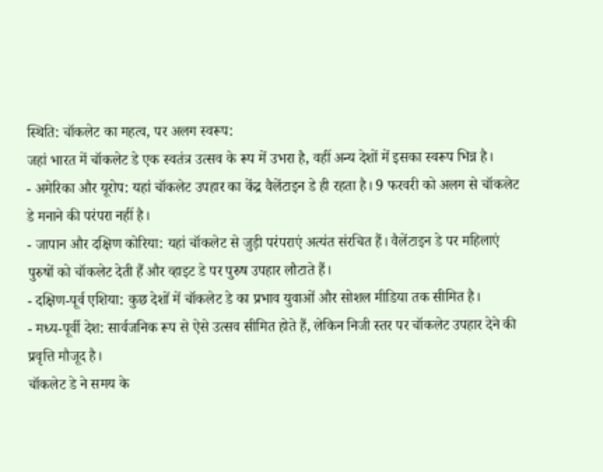स्थिति: चॉकलेट का महत्व, पर अलग स्वरूप:
जहां भारत में चॉकलेट डे एक स्वतंत्र उत्सव के रूप में उभरा है, वहीं अन्य देशों में इसका स्वरूप भिन्न है।
- अमेरिका और यूरोप: यहां चॉकलेट उपहार का केंद्र वैलेंटाइन डे ही रहता है। 9 फरवरी को अलग से चॉकलेट डे मनाने की परंपरा नहीं है।
- जापान और दक्षिण कोरिया: यहां चॉकलेट से जुड़ी परंपराएं अत्यंत संरचित हैं। वैलेंटाइन डे पर महिलाएं पुरुषों को चॉकलेट देती हैं और व्हाइट डे पर पुरुष उपहार लौटाते हैं।
- दक्षिण-पूर्व एशिया: कुछ देशों में चॉकलेट डे का प्रभाव युवाओं और सोशल मीडिया तक सीमित है।
- मध्य-पूर्वी देश: सार्वजनिक रूप से ऐसे उत्सव सीमित होते हैं, लेकिन निजी स्तर पर चॉकलेट उपहार देने की प्रवृत्ति मौजूद है।
चॉकलेट डे ने समय के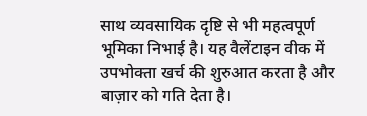साथ व्यवसायिक दृष्टि से भी महत्वपूर्ण भूमिका निभाई है। यह वैलेंटाइन वीक में उपभोक्ता खर्च की शुरुआत करता है और बाज़ार को गति देता है।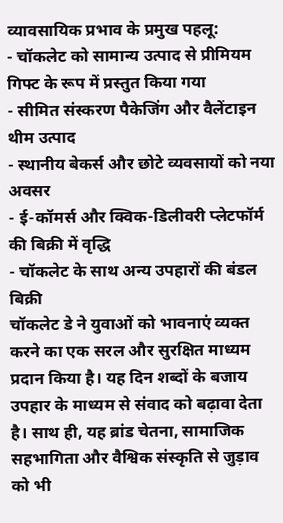व्यावसायिक प्रभाव के प्रमुख पहलू:
- चॉकलेट को सामान्य उत्पाद से प्रीमियम गिफ्ट के रूप में प्रस्तुत किया गया
- सीमित संस्करण पैकेजिंग और वैलेंटाइन थीम उत्पाद
- स्थानीय बेकर्स और छोटे व्यवसायों को नया अवसर
- ई-कॉमर्स और क्विक-डिलीवरी प्लेटफॉर्म की बिक्री में वृद्धि
- चॉकलेट के साथ अन्य उपहारों की बंडल बिक्री
चॉकलेट डे ने युवाओं को भावनाएं व्यक्त करने का एक सरल और सुरक्षित माध्यम प्रदान किया है। यह दिन शब्दों के बजाय उपहार के माध्यम से संवाद को बढ़ावा देता है। साथ ही, यह ब्रांड चेतना, सामाजिक सहभागिता और वैश्विक संस्कृति से जुड़ाव को भी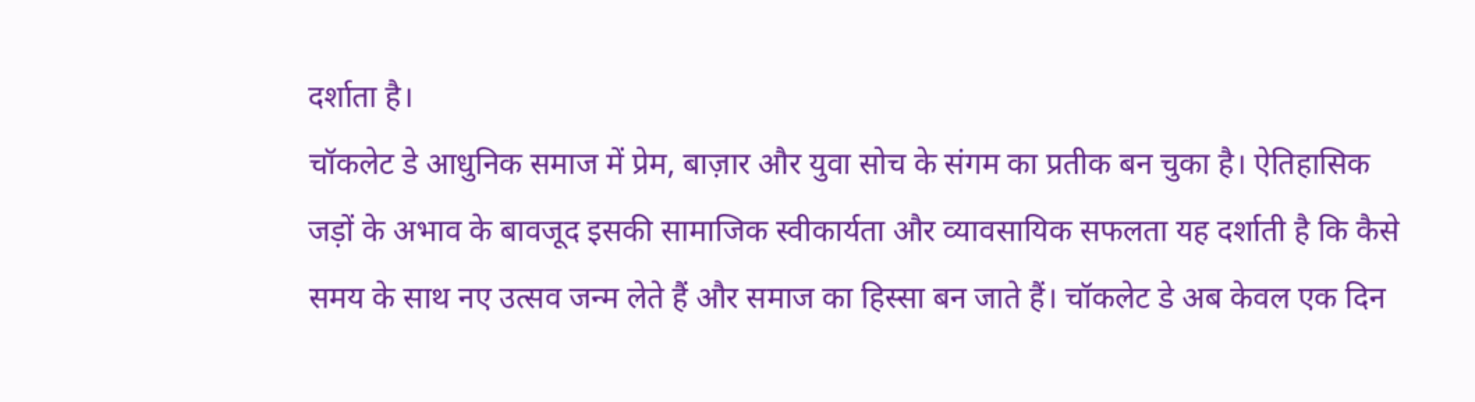दर्शाता है।
चॉकलेट डे आधुनिक समाज में प्रेम, बाज़ार और युवा सोच के संगम का प्रतीक बन चुका है। ऐतिहासिक जड़ों के अभाव के बावजूद इसकी सामाजिक स्वीकार्यता और व्यावसायिक सफलता यह दर्शाती है कि कैसे समय के साथ नए उत्सव जन्म लेते हैं और समाज का हिस्सा बन जाते हैं। चॉकलेट डे अब केवल एक दिन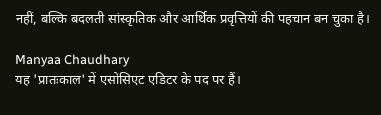नहीं, बल्कि बदलती सांस्कृतिक और आर्थिक प्रवृत्तियों की पहचान बन चुका है।

Manyaa Chaudhary
यह 'प्रातःकाल' में एसोसिएट एडिटर के पद पर हैं।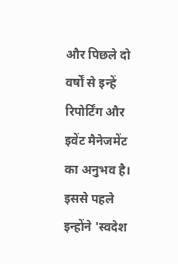और पिछले दो वर्षों से इन्हें रिपोर्टिंग और इवेंट मैनेजमेंट का अनुभव है। इससे पहले इन्होंने 'स्वदेश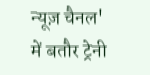न्यूज़ चैनल' में बतौर ट्रेनी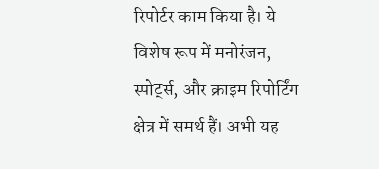रिपोर्टर काम किया है। ये विशेष रूप में मनोरंजन, स्पोर्ट्स, और क्राइम रिपोर्टिंग क्षेत्र में समर्थ हैं। अभी यह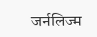जर्नलिज्म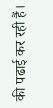की पढाई कर रही हैं।